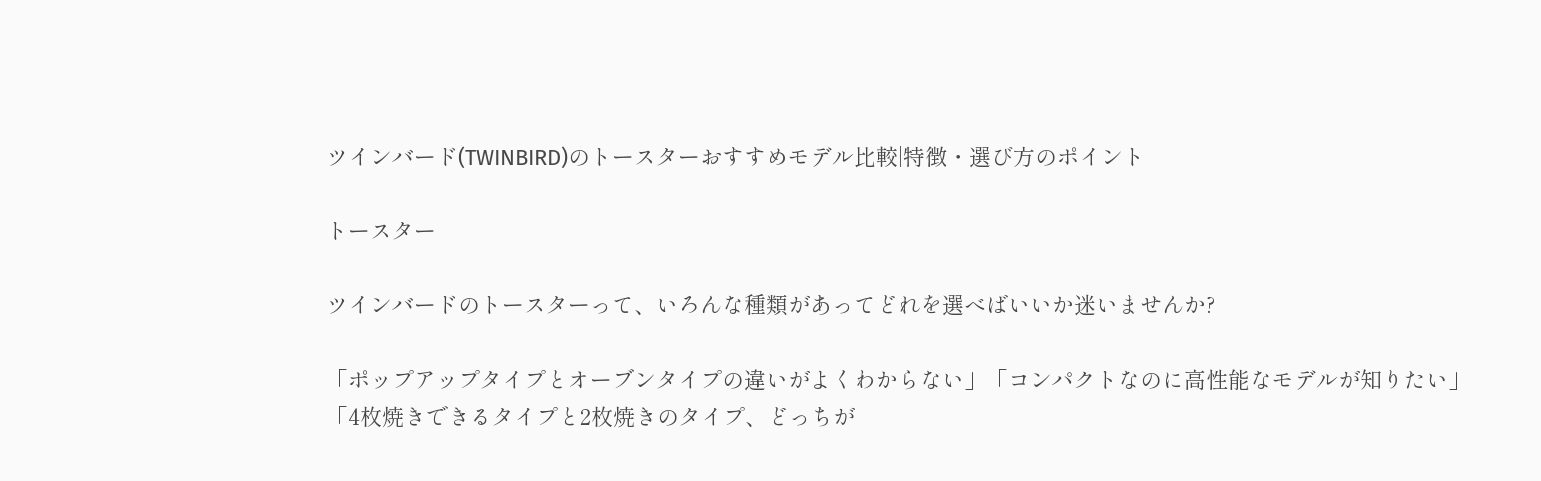ツインバード(TWINBIRD)のトースターおすすめモデル比較|特徴・選び方のポイント

トースター

ツインバードのトースターって、いろんな種類があってどれを選べばいいか迷いませんか?

「ポップアップタイプとオーブンタイプの違いがよくわからない」「コンパクトなのに高性能なモデルが知りたい」「4枚焼きできるタイプと2枚焼きのタイプ、どっちが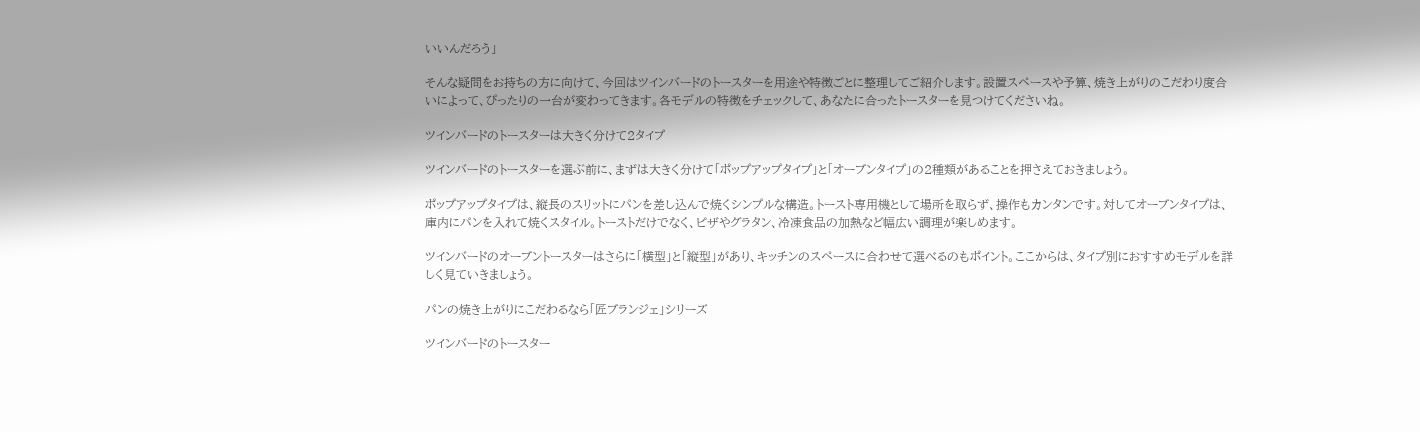いいんだろう」

そんな疑問をお持ちの方に向けて、今回はツインバードのトースターを用途や特徴ごとに整理してご紹介します。設置スペースや予算、焼き上がりのこだわり度合いによって、ぴったりの一台が変わってきます。各モデルの特徴をチェックして、あなたに合ったトースターを見つけてくださいね。

ツインバードのトースターは大きく分けて2タイプ

ツインバードのトースターを選ぶ前に、まずは大きく分けて「ポップアップタイプ」と「オーブンタイプ」の2種類があることを押さえておきましょう。

ポップアップタイプは、縦長のスリットにパンを差し込んで焼くシンプルな構造。トースト専用機として場所を取らず、操作もカンタンです。対してオーブンタイプは、庫内にパンを入れて焼くスタイル。トーストだけでなく、ピザやグラタン、冷凍食品の加熱など幅広い調理が楽しめます。

ツインバードのオーブントースターはさらに「横型」と「縦型」があり、キッチンのスペースに合わせて選べるのもポイント。ここからは、タイプ別におすすめモデルを詳しく見ていきましょう。

パンの焼き上がりにこだわるなら「匠ブランジェ」シリーズ

ツインバードのトースター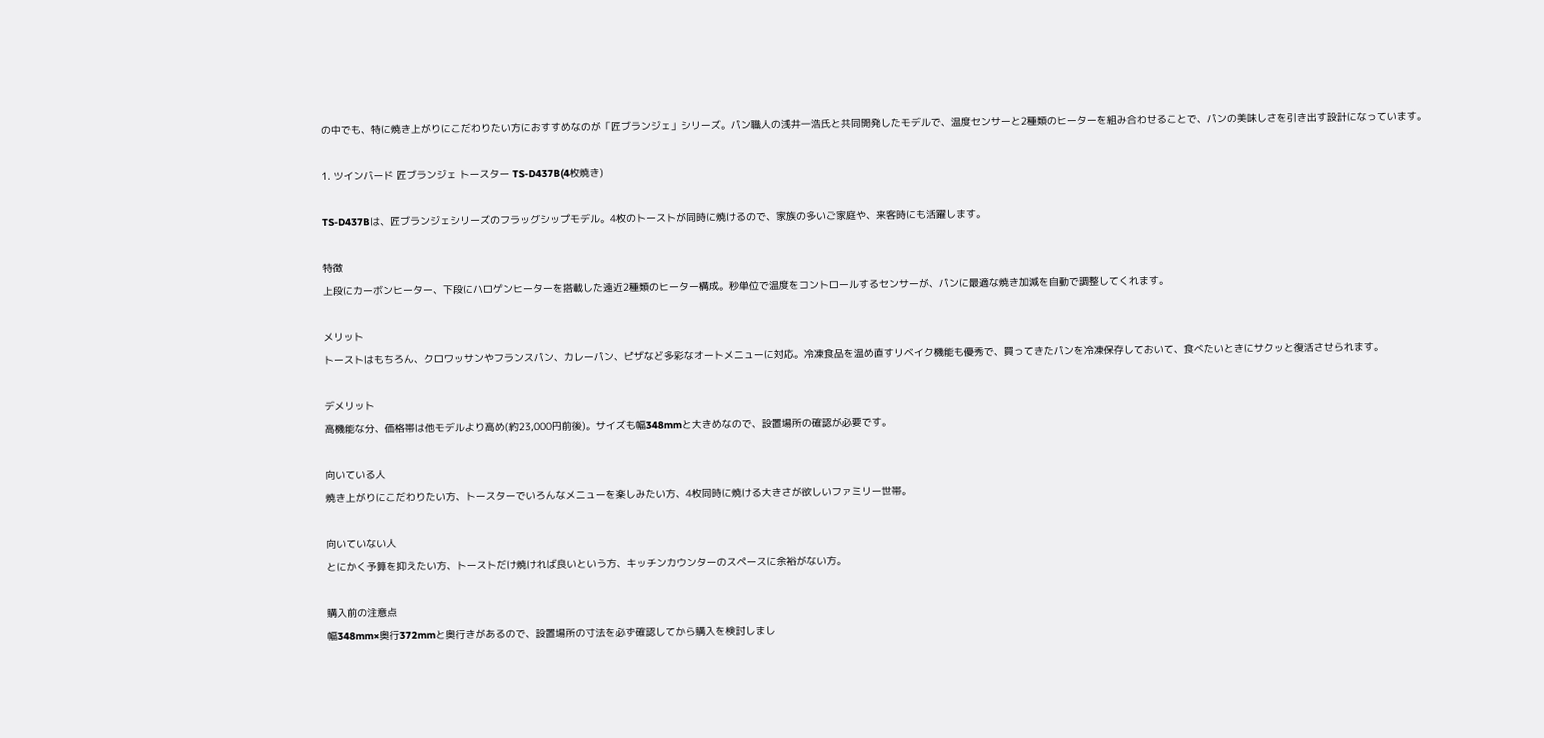の中でも、特に焼き上がりにこだわりたい方におすすめなのが「匠ブランジェ」シリーズ。パン職人の浅井一浩氏と共同開発したモデルで、温度センサーと2種類のヒーターを組み合わせることで、パンの美味しさを引き出す設計になっています。

1. ツインバード 匠ブランジェ トースター TS-D437B(4枚焼き)

TS-D437Bは、匠ブランジェシリーズのフラッグシップモデル。4枚のトーストが同時に焼けるので、家族の多いご家庭や、来客時にも活躍します。

特徴
上段にカーボンヒーター、下段にハロゲンヒーターを搭載した遠近2種類のヒーター構成。秒単位で温度をコントロールするセンサーが、パンに最適な焼き加減を自動で調整してくれます。

メリット
トーストはもちろん、クロワッサンやフランスパン、カレーパン、ピザなど多彩なオートメニューに対応。冷凍食品を温め直すリベイク機能も優秀で、買ってきたパンを冷凍保存しておいて、食べたいときにサクッと復活させられます。

デメリット
高機能な分、価格帯は他モデルより高め(約23,000円前後)。サイズも幅348mmと大きめなので、設置場所の確認が必要です。

向いている人
焼き上がりにこだわりたい方、トースターでいろんなメニューを楽しみたい方、4枚同時に焼ける大きさが欲しいファミリー世帯。

向いていない人
とにかく予算を抑えたい方、トーストだけ焼ければ良いという方、キッチンカウンターのスペースに余裕がない方。

購入前の注意点
幅348mm×奥行372mmと奥行きがあるので、設置場所の寸法を必ず確認してから購入を検討しまし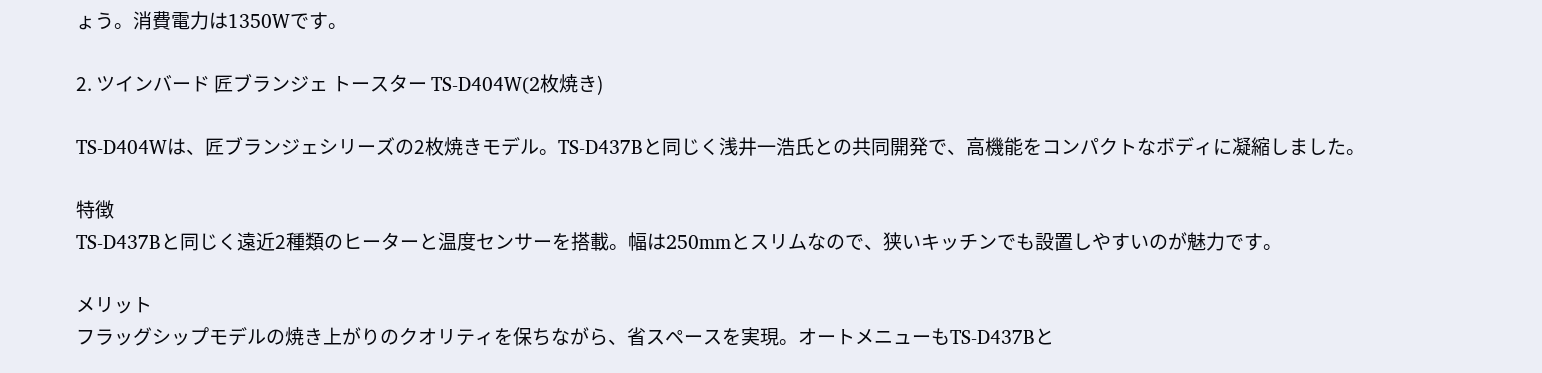ょう。消費電力は1350Wです。

2. ツインバード 匠ブランジェ トースター TS-D404W(2枚焼き)

TS-D404Wは、匠ブランジェシリーズの2枚焼きモデル。TS-D437Bと同じく浅井一浩氏との共同開発で、高機能をコンパクトなボディに凝縮しました。

特徴
TS-D437Bと同じく遠近2種類のヒーターと温度センサーを搭載。幅は250mmとスリムなので、狭いキッチンでも設置しやすいのが魅力です。

メリット
フラッグシップモデルの焼き上がりのクオリティを保ちながら、省スペースを実現。オートメニューもTS-D437Bと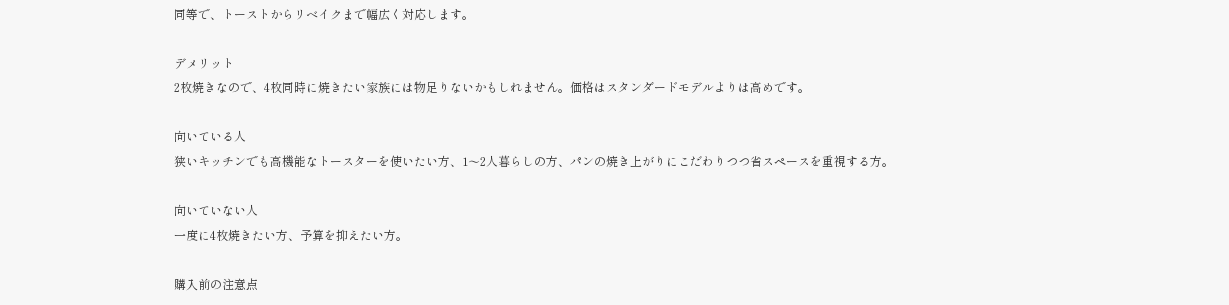同等で、トーストからリベイクまで幅広く対応します。

デメリット
2枚焼きなので、4枚同時に焼きたい家族には物足りないかもしれません。価格はスタンダードモデルよりは高めです。

向いている人
狭いキッチンでも高機能なトースターを使いたい方、1〜2人暮らしの方、パンの焼き上がりにこだわりつつ省スペースを重視する方。

向いていない人
一度に4枚焼きたい方、予算を抑えたい方。

購入前の注意点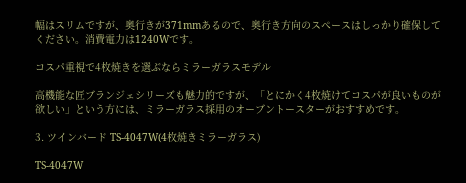幅はスリムですが、奥行きが371mmあるので、奥行き方向のスペースはしっかり確保してください。消費電力は1240Wです。

コスパ重視で4枚焼きを選ぶならミラーガラスモデル

高機能な匠ブランジェシリーズも魅力的ですが、「とにかく4枚焼けてコスパが良いものが欲しい」という方には、ミラーガラス採用のオーブントースターがおすすめです。

3. ツインバード TS-4047W(4枚焼きミラーガラス)

TS-4047W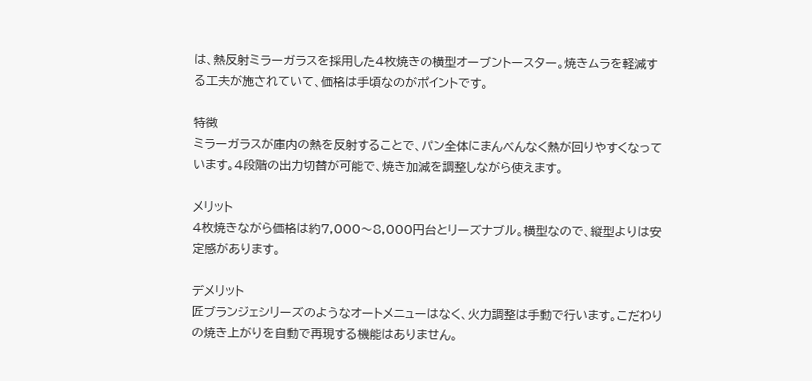は、熱反射ミラーガラスを採用した4枚焼きの横型オーブントースター。焼きムラを軽減する工夫が施されていて、価格は手頃なのがポイントです。

特徴
ミラーガラスが庫内の熱を反射することで、パン全体にまんべんなく熱が回りやすくなっています。4段階の出力切替が可能で、焼き加減を調整しながら使えます。

メリット
4枚焼きながら価格は約7,000〜8,000円台とリーズナブル。横型なので、縦型よりは安定感があります。

デメリット
匠ブランジェシリーズのようなオートメニューはなく、火力調整は手動で行います。こだわりの焼き上がりを自動で再現する機能はありません。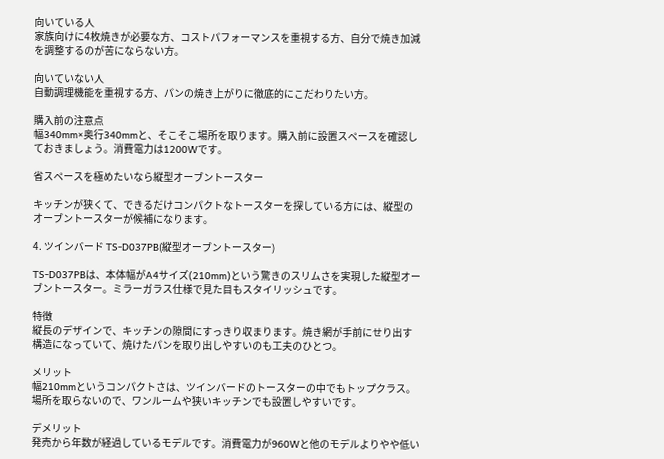向いている人
家族向けに4枚焼きが必要な方、コストパフォーマンスを重視する方、自分で焼き加減を調整するのが苦にならない方。

向いていない人
自動調理機能を重視する方、パンの焼き上がりに徹底的にこだわりたい方。

購入前の注意点
幅340mm×奥行340mmと、そこそこ場所を取ります。購入前に設置スペースを確認しておきましょう。消費電力は1200Wです。

省スペースを極めたいなら縦型オーブントースター

キッチンが狭くて、できるだけコンパクトなトースターを探している方には、縦型のオーブントースターが候補になります。

4. ツインバード TS-D037PB(縦型オーブントースター)

TS-D037PBは、本体幅がA4サイズ(210mm)という驚きのスリムさを実現した縦型オーブントースター。ミラーガラス仕様で見た目もスタイリッシュです。

特徴
縦長のデザインで、キッチンの隙間にすっきり収まります。焼き網が手前にせり出す構造になっていて、焼けたパンを取り出しやすいのも工夫のひとつ。

メリット
幅210mmというコンパクトさは、ツインバードのトースターの中でもトップクラス。場所を取らないので、ワンルームや狭いキッチンでも設置しやすいです。

デメリット
発売から年数が経過しているモデルです。消費電力が960Wと他のモデルよりやや低い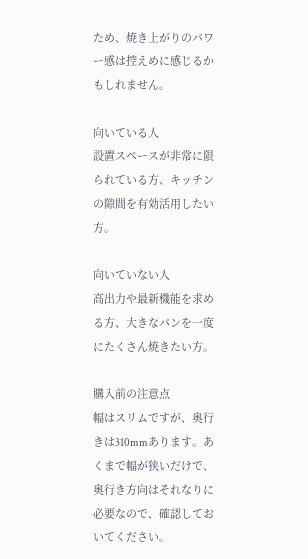ため、焼き上がりのパワー感は控えめに感じるかもしれません。

向いている人
設置スペースが非常に限られている方、キッチンの隙間を有効活用したい方。

向いていない人
高出力や最新機能を求める方、大きなパンを一度にたくさん焼きたい方。

購入前の注意点
幅はスリムですが、奥行きは310mmあります。あくまで幅が狭いだけで、奥行き方向はそれなりに必要なので、確認しておいてください。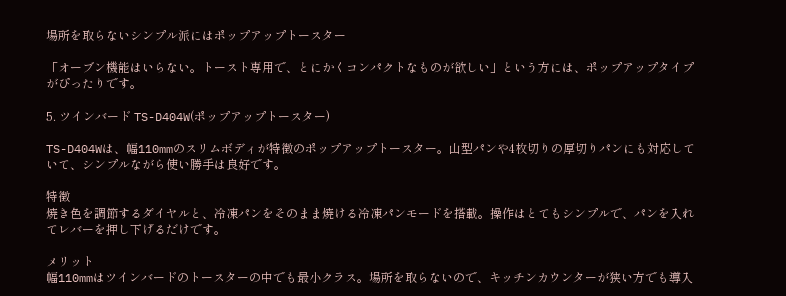場所を取らないシンプル派にはポップアップトースター

「オーブン機能はいらない。トースト専用で、とにかくコンパクトなものが欲しい」という方には、ポップアップタイプがぴったりです。

5. ツインバード TS-D404W(ポップアップトースター)

TS-D404Wは、幅110mmのスリムボディが特徴のポップアップトースター。山型パンや4枚切りの厚切りパンにも対応していて、シンプルながら使い勝手は良好です。

特徴
焼き色を調節するダイヤルと、冷凍パンをそのまま焼ける冷凍パンモードを搭載。操作はとてもシンプルで、パンを入れてレバーを押し下げるだけです。

メリット
幅110mmはツインバードのトースターの中でも最小クラス。場所を取らないので、キッチンカウンターが狭い方でも導入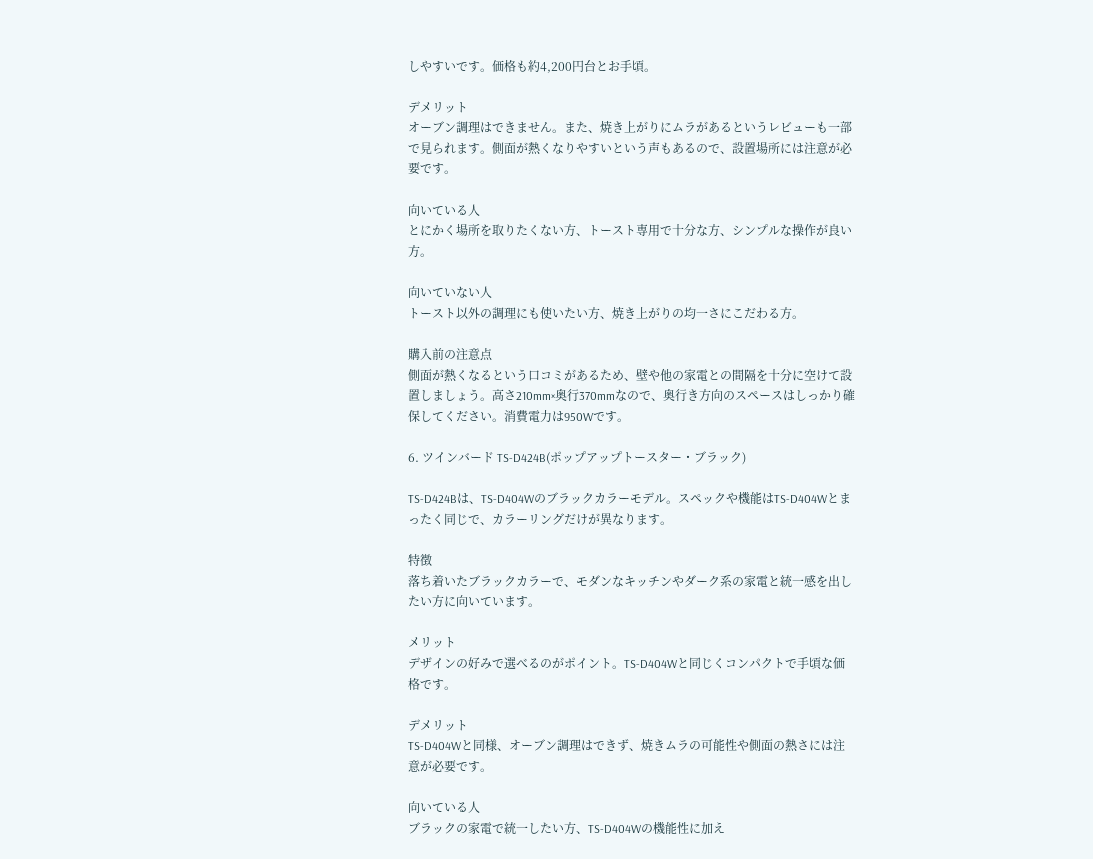しやすいです。価格も約4,200円台とお手頃。

デメリット
オーブン調理はできません。また、焼き上がりにムラがあるというレビューも一部で見られます。側面が熱くなりやすいという声もあるので、設置場所には注意が必要です。

向いている人
とにかく場所を取りたくない方、トースト専用で十分な方、シンプルな操作が良い方。

向いていない人
トースト以外の調理にも使いたい方、焼き上がりの均一さにこだわる方。

購入前の注意点
側面が熱くなるという口コミがあるため、壁や他の家電との間隔を十分に空けて設置しましょう。高さ210mm×奥行370mmなので、奥行き方向のスペースはしっかり確保してください。消費電力は950Wです。

6. ツインバード TS-D424B(ポップアップトースター・ブラック)

TS-D424Bは、TS-D404Wのブラックカラーモデル。スペックや機能はTS-D404Wとまったく同じで、カラーリングだけが異なります。

特徴
落ち着いたブラックカラーで、モダンなキッチンやダーク系の家電と統一感を出したい方に向いています。

メリット
デザインの好みで選べるのがポイント。TS-D404Wと同じくコンパクトで手頃な価格です。

デメリット
TS-D404Wと同様、オーブン調理はできず、焼きムラの可能性や側面の熱さには注意が必要です。

向いている人
ブラックの家電で統一したい方、TS-D404Wの機能性に加え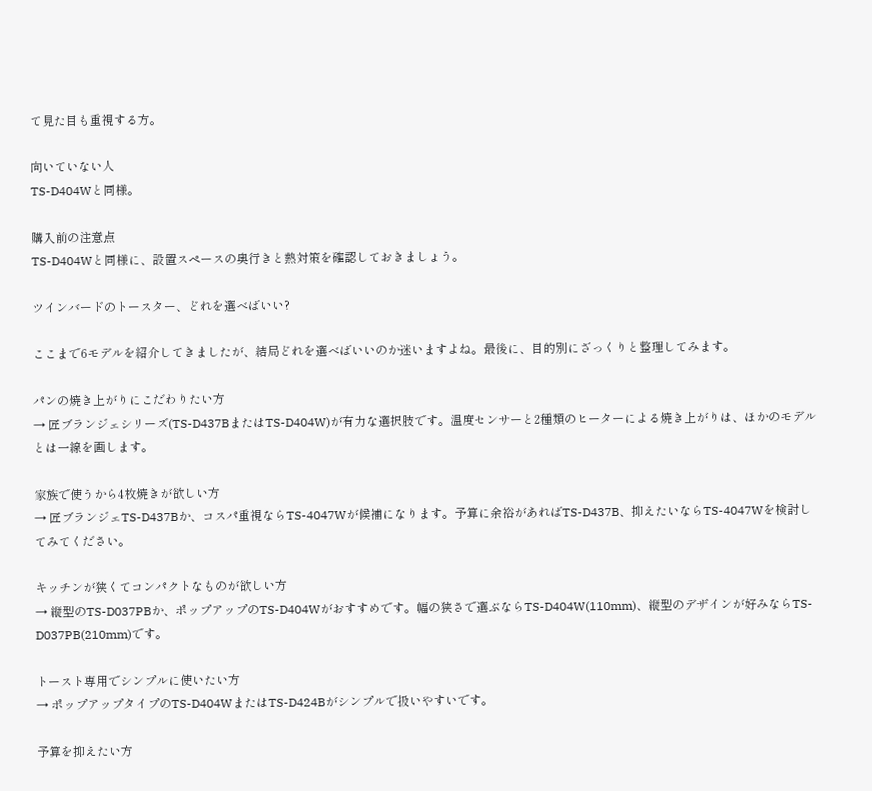て見た目も重視する方。

向いていない人
TS-D404Wと同様。

購入前の注意点
TS-D404Wと同様に、設置スペースの奥行きと熱対策を確認しておきましょう。

ツインバードのトースター、どれを選べばいい?

ここまで6モデルを紹介してきましたが、結局どれを選べばいいのか迷いますよね。最後に、目的別にざっくりと整理してみます。

パンの焼き上がりにこだわりたい方
→ 匠ブランジェシリーズ(TS-D437BまたはTS-D404W)が有力な選択肢です。温度センサーと2種類のヒーターによる焼き上がりは、ほかのモデルとは一線を画します。

家族で使うから4枚焼きが欲しい方
→ 匠ブランジェTS-D437Bか、コスパ重視ならTS-4047Wが候補になります。予算に余裕があればTS-D437B、抑えたいならTS-4047Wを検討してみてください。

キッチンが狭くてコンパクトなものが欲しい方
→ 縦型のTS-D037PBか、ポップアップのTS-D404Wがおすすめです。幅の狭さで選ぶならTS-D404W(110mm)、縦型のデザインが好みならTS-D037PB(210mm)です。

トースト専用でシンプルに使いたい方
→ ポップアップタイプのTS-D404WまたはTS-D424Bがシンプルで扱いやすいです。

予算を抑えたい方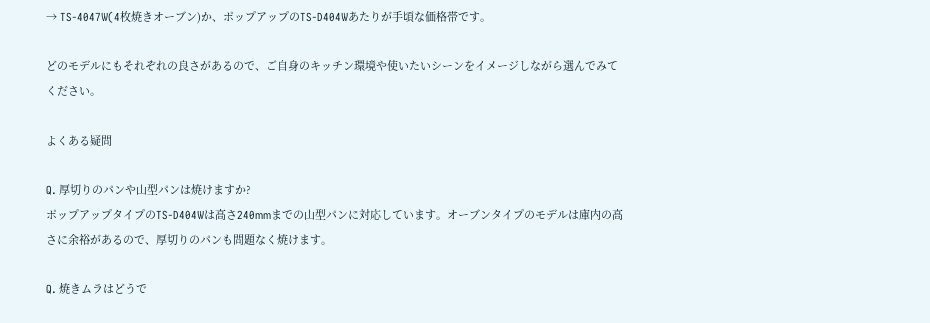→ TS-4047W(4枚焼きオーブン)か、ポップアップのTS-D404Wあたりが手頃な価格帯です。

どのモデルにもそれぞれの良さがあるので、ご自身のキッチン環境や使いたいシーンをイメージしながら選んでみてください。

よくある疑問

Q. 厚切りのパンや山型パンは焼けますか?
ポップアップタイプのTS-D404Wは高さ240mmまでの山型パンに対応しています。オーブンタイプのモデルは庫内の高さに余裕があるので、厚切りのパンも問題なく焼けます。

Q. 焼きムラはどうで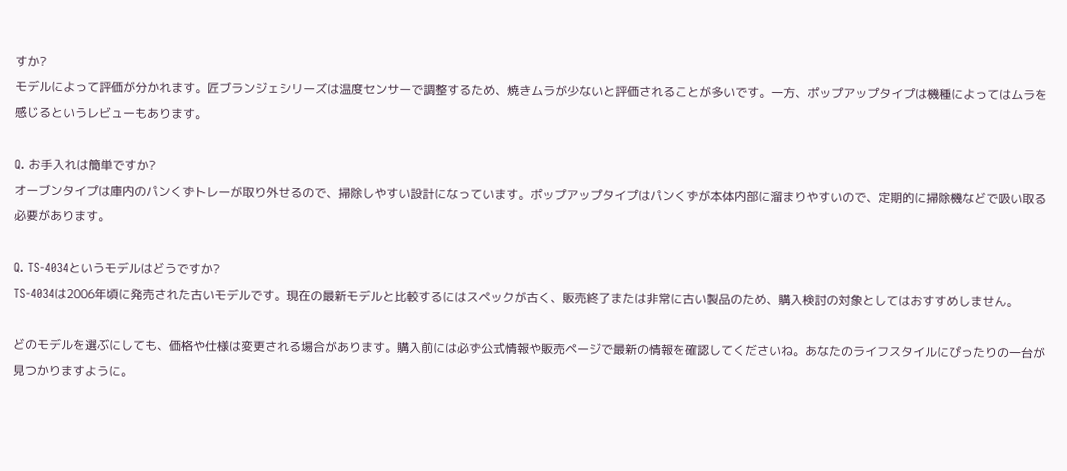すか?
モデルによって評価が分かれます。匠ブランジェシリーズは温度センサーで調整するため、焼きムラが少ないと評価されることが多いです。一方、ポップアップタイプは機種によってはムラを感じるというレビューもあります。

Q. お手入れは簡単ですか?
オーブンタイプは庫内のパンくずトレーが取り外せるので、掃除しやすい設計になっています。ポップアップタイプはパンくずが本体内部に溜まりやすいので、定期的に掃除機などで吸い取る必要があります。

Q. TS-4034というモデルはどうですか?
TS-4034は2006年頃に発売された古いモデルです。現在の最新モデルと比較するにはスペックが古く、販売終了または非常に古い製品のため、購入検討の対象としてはおすすめしません。

どのモデルを選ぶにしても、価格や仕様は変更される場合があります。購入前には必ず公式情報や販売ページで最新の情報を確認してくださいね。あなたのライフスタイルにぴったりの一台が見つかりますように。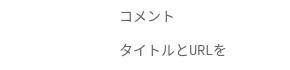コメント

タイトルとURLを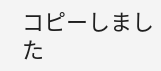コピーしました